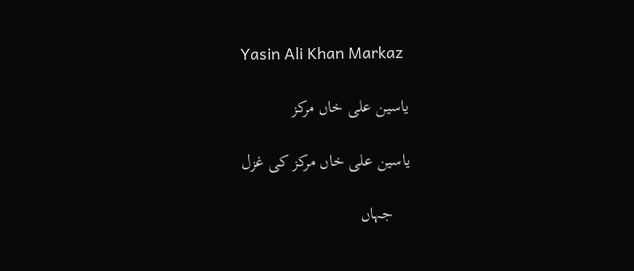Yasin Ali Khan Markaz

یاسین علی خاں مرکز

یاسین علی خاں مرکز کی غزل

    جہاں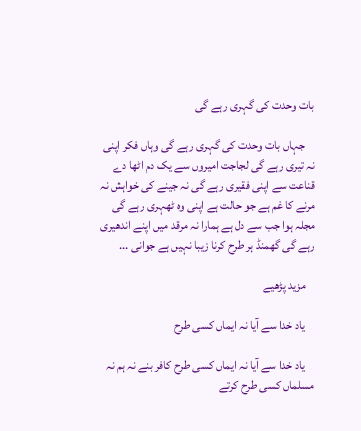بات وحدت کی گہری رہے گی

    جہاں بات وحدت کی گہری رہے گی وہاں فکر اپنی نہ تیری رہے گی لجاجت امیروں سے یک دم اٹھا دے قناعت سے اپنی فقیری رہے گی نہ جینے کی خواہش نہ مرنے کا غم ہے جو حالت ہے اپنی وہ ٹھہری رہے گی مجلہ ہوا جب سے دل ہے ہمارا نہ مرقد میں اپنے اندھیری رہے گی گھمنڈ ہر طرح کرنا زیبا نہیں ہے جوانی ...

    مزید پڑھیے

    یاد خدا سے آیا نہ ایماں کسی طرح

    یاد خدا سے آیا نہ ایماں کسی طرح کافر بنے نہ ہم نہ مسلماں کسی طرح کرتے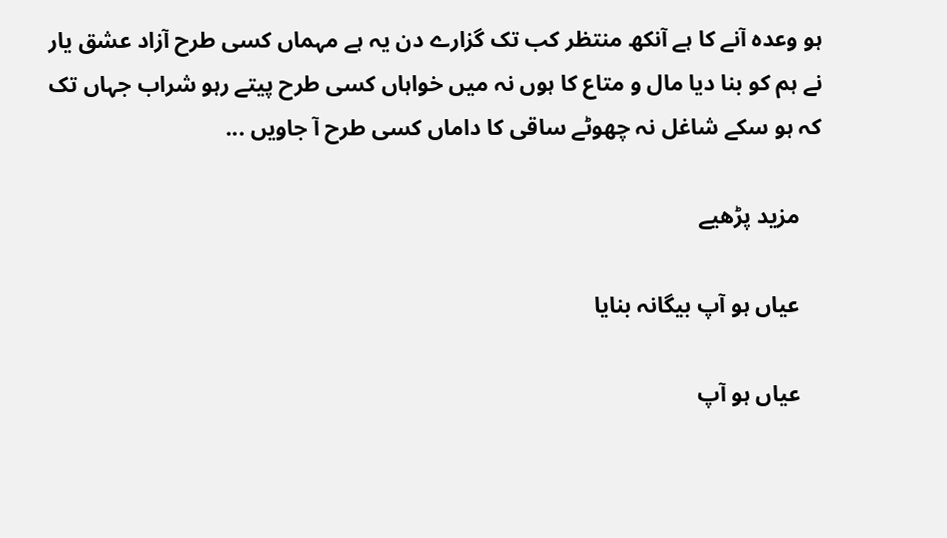ہو وعدہ آنے کا ہے آنکھ منتظر کب تک گزارے دن یہ ہے مہماں کسی طرح آزاد عشق یار نے ہم کو بنا دیا مال و متاع کا ہوں نہ میں خواہاں کسی طرح پیتے رہو شراب جہاں تک کہ ہو سکے شاغل نہ چھوٹے ساقی کا داماں کسی طرح آ جاویں ...

    مزید پڑھیے

    عیاں ہو آپ بیگانہ بنایا

    عیاں ہو آپ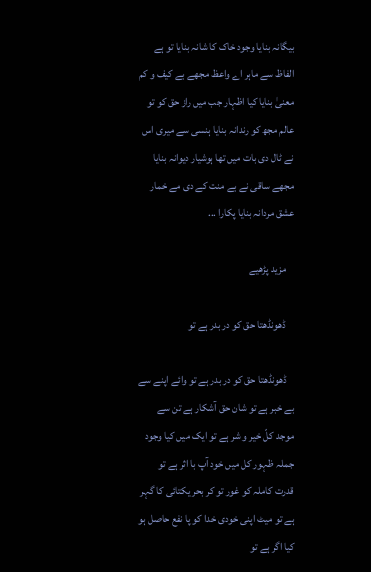بیگانہ بنایا وجود خاک کا شانہ بنایا تو ہے الفاظ سے ماہر اے واعظ مجھے بے‌ کیف و کم معنیٰ بنایا کیا اظہار جب میں راز حق کو تو عالم مجھ کو رندانہ بنایا ہنسی سے میری اس نے ٹال دی بات میں تھا ہوشیار دیوانہ بنایا مجھے ساقی نے بے منت کے دی مے خمار عشق مردانہ بنایا پکارا ...

    مزید پڑھیے

    ڈھونڈھتا حق کو در بدر ہے تو

    ڈھونڈھتا حق کو در بدر ہے تو وائے اپنے سے بے خبر ہے تو شان حق آشکار ہے تن سے موجد‌ کلّ خیر و شر ہے تو ایک میں کیا وجود جملہ ظہور کل میں خود آپ با اثر ہے تو قدرت کاملہ کو غور تو کر بحر یکتائی کا گہر ہے تو میٹ اپنی خودی خدا کو پا نفع حاصل ہو کیا اگر ہے تو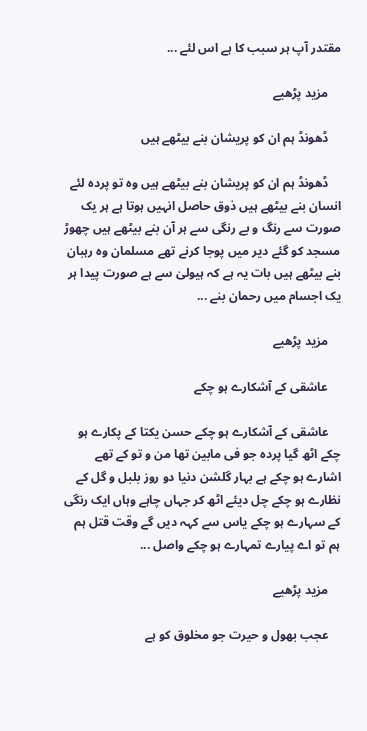مقتدر آپ ہر سبب کا ہے اس لئے ...

    مزید پڑھیے

    ڈھونڈ ہم ان کو پریشان بنے بیٹھے ہیں

    ڈھونڈ ہم ان کو پریشان بنے بیٹھے ہیں وہ تو پردہ لئے انسان بنے بیٹھے ہیں ذوق حاصل انہیں ہوتا ہے ہر یک صورت سے رنگ‌ و بے رنگی سے ہر آن بنے بیٹھے ہیں چھوڑ مسجد کو گئے دیر میں پوجا کرنے تھے مسلمان وہ رہبان بنے بیٹھے ہیں بات یہ ہے کہ ہیولیٰ سے ہے صورت پیدا ہر یک اجسام میں رحمان بنے ...

    مزید پڑھیے

    عاشقی کے آشکارے ہو چکے

    عاشقی کے آشکارے ہو چکے حسن یکتا کے پکارے ہو چکے اٹھ گیا پردہ جو فی مابین تھا من و تو کے تھے اشارے ہو چکے ہے بہار گلشن دنیا دو روز بلبل و گل کے نظارے ہو چکے چل دیئے اٹھ کر جہاں چاہے وہاں ایک رنگی کے سہارے ہو چکے یاس سے کہہ دیں گے وقت قتل ہم ہم تو اے پیارے تمہارے ہو چکے واصل‌ ...

    مزید پڑھیے

    عجب بھول و حیرت جو مخلوق کو ہے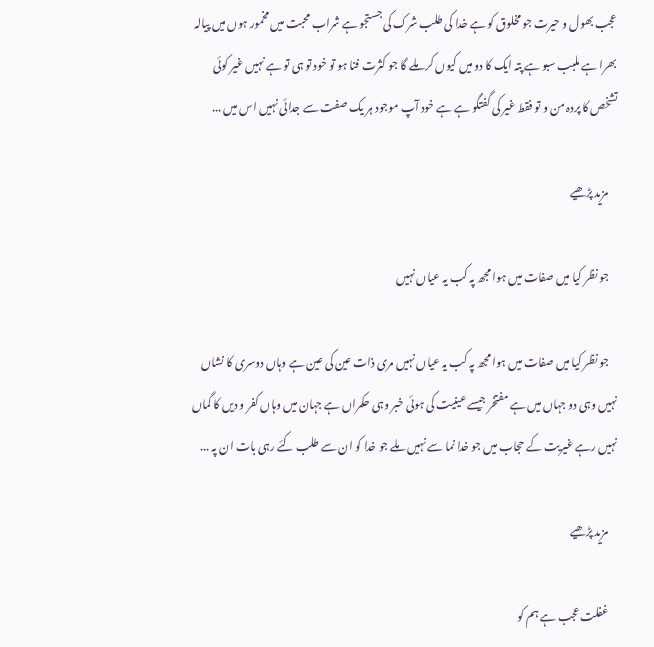عجب بھول و حیرت جو مخلوق کو ہے خدا کی طلب شرک کی جستجو ہے شراب محبت میں مخمور ہوں میں پیالہ بھرا ہے ملبب سبو ہے پتہ ایک کا دو میں کیوں کر ملے گا جو کثرت فنا ہو تو خود تو ہی تو ہے نہیں غیر کوئی تشخص کا پردہ من و تو فقط غیر کی گفتگو ہے ہے خود آپ موجود ہر یک صفت سے جدائی نہیں اس میں ...

    مزید پڑھیے

    جو نظر کیا میں صفات میں ہوا مجھ پہ کب یہ عیاں نہیں

    جو نظر کیا میں صفات میں ہوا مجھ پہ کب یہ عیاں نہیں مری ذات عین کی عین ہے وہاں دوسری کا نشاں نہیں وہی دو جہاں میں ہے مفتخر جیسے عینیت کی ہوئی خبر وہی حکمراں ہے جہان میں وہاں کفر و دیں کا گماں نہیں رہے غیریت کے حجاب میں جو خدا‌ نما سے نہیں ملے جو خدا کو ان سے طلب کئے رہی بات ان پہ ...

    مزید پڑھیے

    غفلت عجب ہے ہم کو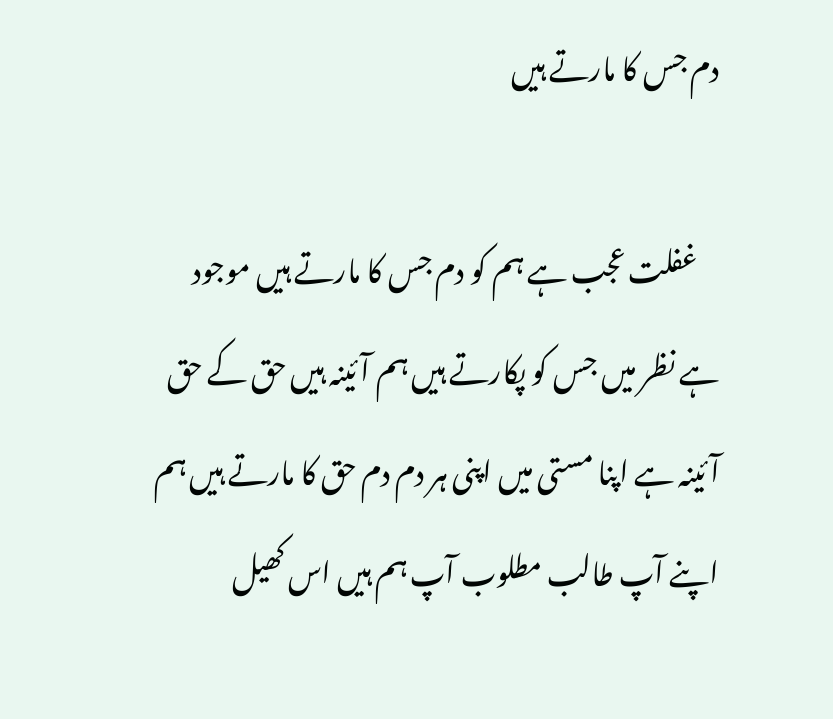دم جس کا مارتے ہیں

    غفلت عجب ہے ہم کو دم جس کا مارتے ہیں موجود ہے نظر میں جس کو پکارتے ہیں ہم آئینہ ہیں حق کے حق آئینہ ہے اپنا مستی میں اپنی ہر دم دم حق کا مارتے ہیں ہم اپنے آپ طالب مطلوب آپ ہم ہیں اس کھیل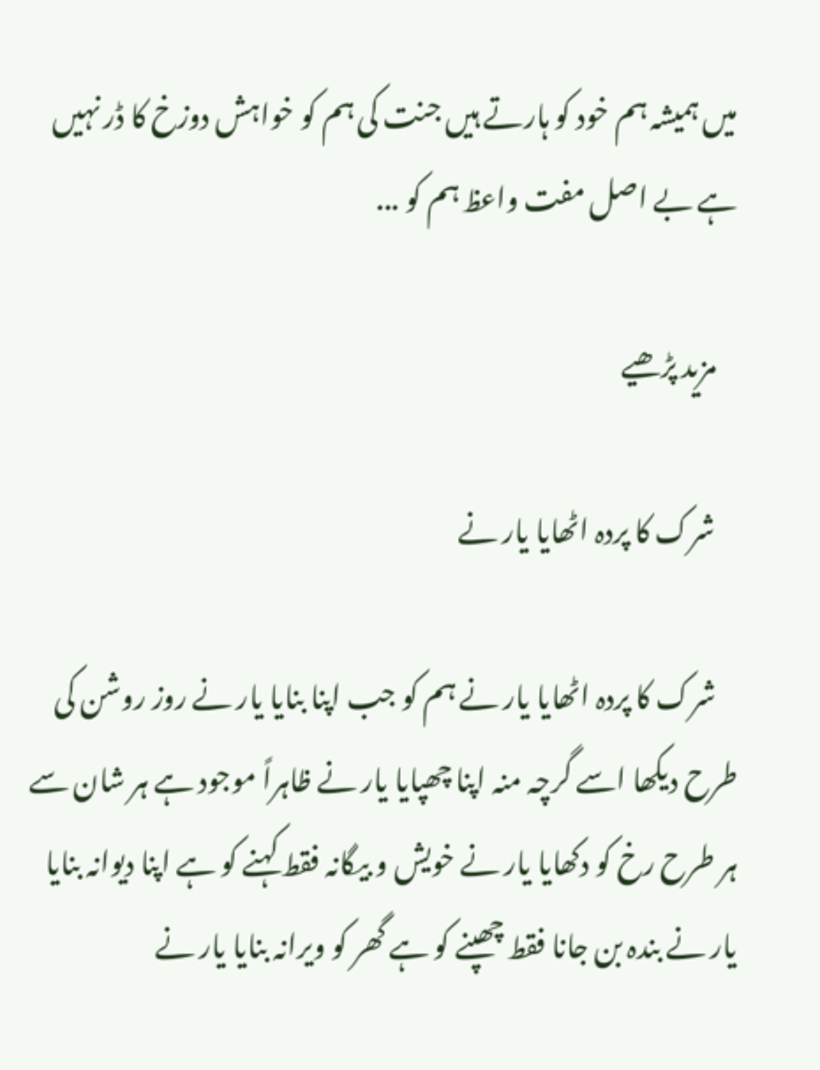میں ہمیشہ ہم خود کو ہارتے ہیں جنت کی ہم کو خواہش دوزخ کا ڈر نہیں ہے بے اصل مفت واعظ ہم کو ...

    مزید پڑھیے

    شرک کا پردہ اٹھایا یار نے

    شرک کا پردہ اٹھایا یار نے ہم کو جب اپنا بنایا یار نے روز روشن کی طرح دیکھا اسے گرچہ منہ اپنا چھپایا یار نے ظاہراً موجود ہے ہر شان سے ہر طرح رخ کو دکھایا یار نے خویش و بیگانہ فقط کہنے کو ہے اپنا دیوانہ بنایا یار نے بندہ بن جانا فقط چھپنے کو ہے گھر کو ویرانہ بنایا یار نے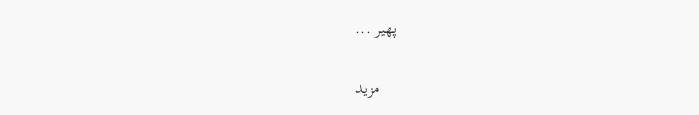پھیر ...

    مزید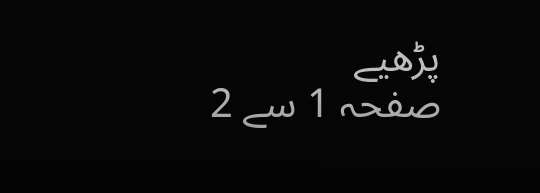پڑھیے
صفحہ 1 سے 2